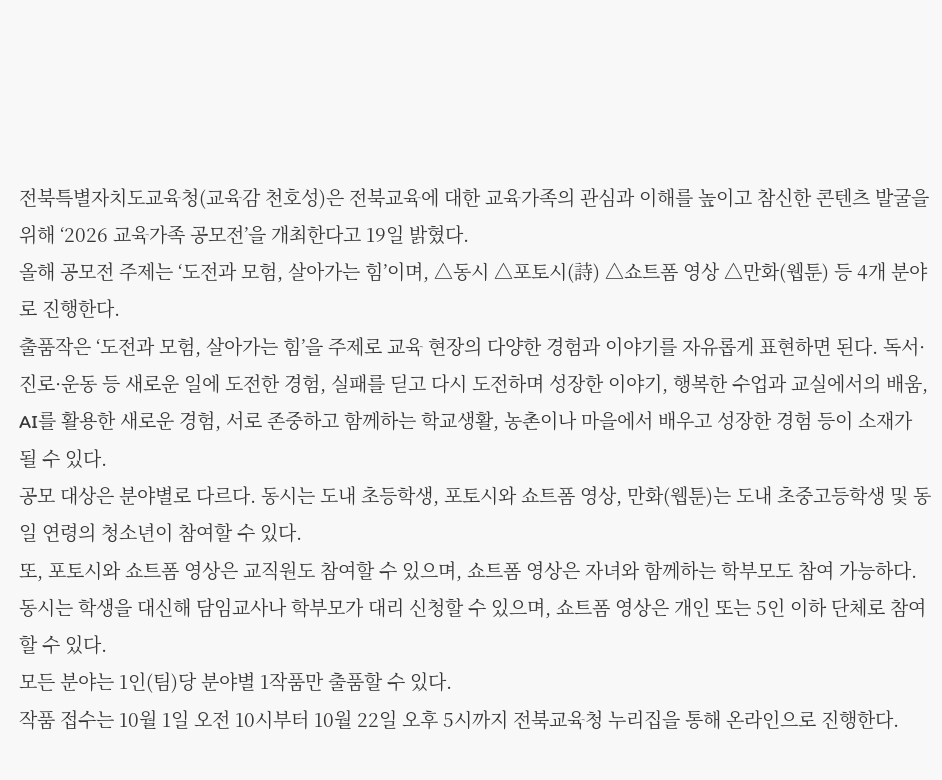전북특별자치도교육청(교육감 천호성)은 전북교육에 대한 교육가족의 관심과 이해를 높이고 참신한 콘텐츠 발굴을 위해 ‘2026 교육가족 공모전’을 개최한다고 19일 밝혔다.
올해 공모전 주제는 ‘도전과 모험, 살아가는 힘’이며, △동시 △포토시(詩) △쇼트폼 영상 △만화(웹툰) 등 4개 분야로 진행한다.
출품작은 ‘도전과 모험, 살아가는 힘’을 주제로 교육 현장의 다양한 경험과 이야기를 자유롭게 표현하면 된다. 독서·진로·운동 등 새로운 일에 도전한 경험, 실패를 딛고 다시 도전하며 성장한 이야기, 행복한 수업과 교실에서의 배움, AI를 활용한 새로운 경험, 서로 존중하고 함께하는 학교생활, 농촌이나 마을에서 배우고 성장한 경험 등이 소재가 될 수 있다.
공모 대상은 분야별로 다르다. 동시는 도내 초등학생, 포토시와 쇼트폼 영상, 만화(웹툰)는 도내 초중고등학생 및 동일 연령의 청소년이 참여할 수 있다.
또, 포토시와 쇼트폼 영상은 교직원도 참여할 수 있으며, 쇼트폼 영상은 자녀와 함께하는 학부모도 참여 가능하다.
동시는 학생을 대신해 담임교사나 학부모가 대리 신청할 수 있으며, 쇼트폼 영상은 개인 또는 5인 이하 단체로 참여할 수 있다.
모든 분야는 1인(팀)당 분야별 1작품만 출품할 수 있다.
작품 접수는 10월 1일 오전 10시부터 10월 22일 오후 5시까지 전북교육청 누리집을 통해 온라인으로 진행한다.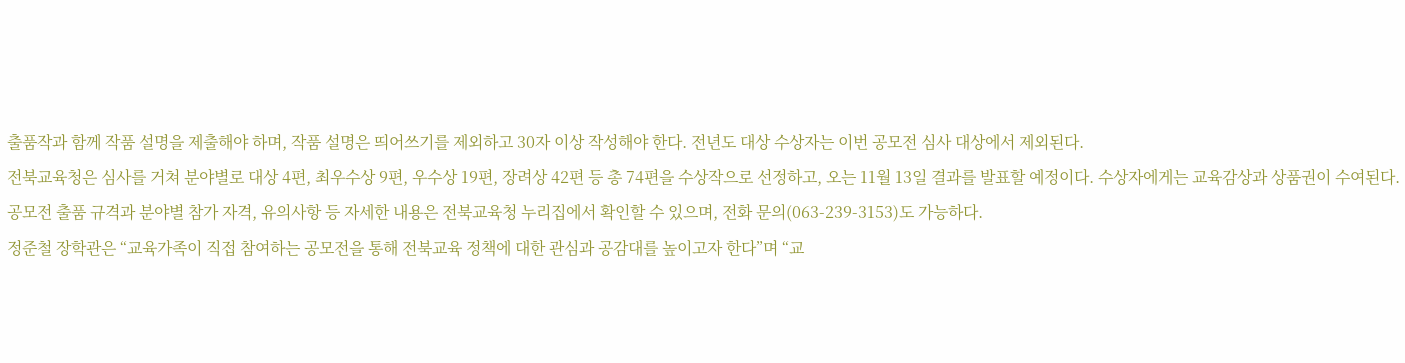출품작과 함께 작품 설명을 제출해야 하며, 작품 설명은 띄어쓰기를 제외하고 30자 이상 작성해야 한다. 전년도 대상 수상자는 이번 공모전 심사 대상에서 제외된다.
전북교육청은 심사를 거쳐 분야별로 대상 4편, 최우수상 9편, 우수상 19편, 장려상 42편 등 총 74편을 수상작으로 선정하고, 오는 11월 13일 결과를 발표할 예정이다. 수상자에게는 교육감상과 상품권이 수여된다.
공모전 출품 규격과 분야별 참가 자격, 유의사항 등 자세한 내용은 전북교육청 누리집에서 확인할 수 있으며, 전화 문의(063-239-3153)도 가능하다.
정준철 장학관은 “교육가족이 직접 참여하는 공모전을 통해 전북교육 정책에 대한 관심과 공감대를 높이고자 한다”며 “교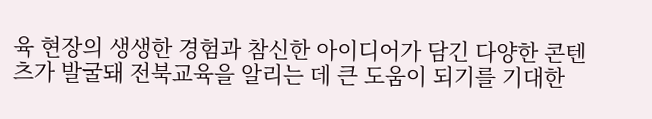육 현장의 생생한 경험과 참신한 아이디어가 담긴 다양한 콘텐츠가 발굴돼 전북교육을 알리는 데 큰 도움이 되기를 기대한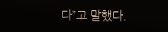다”고 말했다.